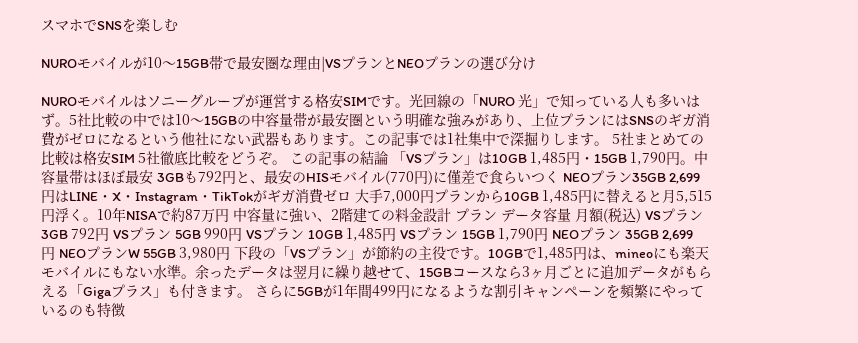スマホでSNSを楽しむ

NUROモバイルが10〜15GB帯で最安圏な理由|VSプランとNEOプランの選び分け

NUROモバイルはソニーグループが運営する格安SIMです。光回線の「NURO 光」で知っている人も多いはず。5社比較の中では10〜15GBの中容量帯が最安圏という明確な強みがあり、上位プランにはSNSのギガ消費がゼロになるという他社にない武器もあります。この記事では1社集中で深掘りします。 5社まとめての比較は格安SIM 5社徹底比較をどうぞ。 この記事の結論 「VSプラン」は10GB 1,485円・15GB 1,790円。中容量帯はほぼ最安 3GBも792円と、最安のHISモバイル(770円)に僅差で食らいつく NEOプラン35GB 2,699円はLINE・X・Instagram・TikTokがギガ消費ゼロ 大手7,000円プランから10GB 1,485円に替えると月5,515円浮く。10年NISAで約87万円 中容量に強い、2階建ての料金設計 プラン データ容量 月額(税込) VSプラン 3GB 792円 VSプラン 5GB 990円 VSプラン 10GB 1,485円 VSプラン 15GB 1,790円 NEOプラン 35GB 2,699円 NEOプランW 55GB 3,980円 下段の「VSプラン」が節約の主役です。10GBで1,485円は、mineoにも楽天モバイルにもない水準。余ったデータは翌月に繰り越せて、15GBコースなら3ヶ月ごとに追加データがもらえる「Gigaプラス」も付きます。 さらに5GBが1年間499円になるような割引キャンペーンを頻繁にやっているのも特徴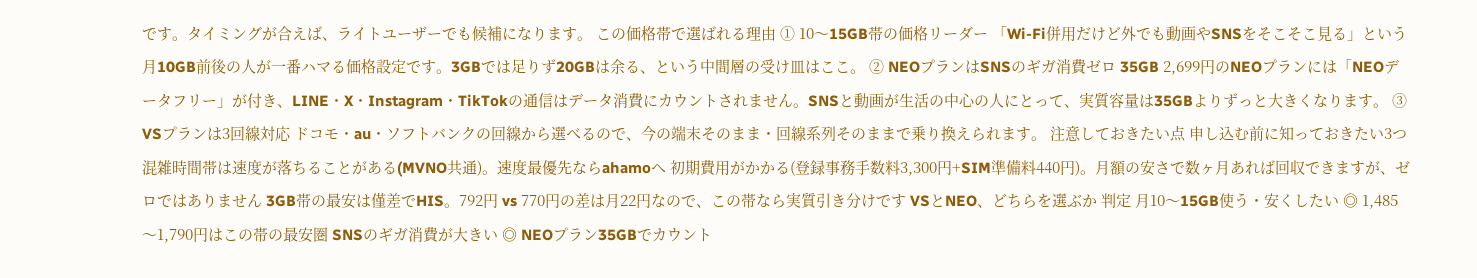です。タイミングが合えば、ライトユーザーでも候補になります。 この価格帯で選ばれる理由 ① 10〜15GB帯の価格リーダー 「Wi-Fi併用だけど外でも動画やSNSをそこそこ見る」という月10GB前後の人が一番ハマる価格設定です。3GBでは足りず20GBは余る、という中間層の受け皿はここ。 ② NEOプランはSNSのギガ消費ゼロ 35GB 2,699円のNEOプランには「NEOデータフリー」が付き、LINE・X・Instagram・TikTokの通信はデータ消費にカウントされません。SNSと動画が生活の中心の人にとって、実質容量は35GBよりずっと大きくなります。 ③ VSプランは3回線対応 ドコモ・au・ソフトバンクの回線から選べるので、今の端末そのまま・回線系列そのままで乗り換えられます。 注意しておきたい点 申し込む前に知っておきたい3つ 混雑時間帯は速度が落ちることがある(MVNO共通)。速度最優先ならahamoへ 初期費用がかかる(登録事務手数料3,300円+SIM準備料440円)。月額の安さで数ヶ月あれば回収できますが、ゼロではありません 3GB帯の最安は僅差でHIS。792円 vs 770円の差は月22円なので、この帯なら実質引き分けです VSとNEO、どちらを選ぶか 判定 月10〜15GB使う・安くしたい ◎ 1,485〜1,790円はこの帯の最安圏 SNSのギガ消費が大きい ◎ NEOプラン35GBでカウント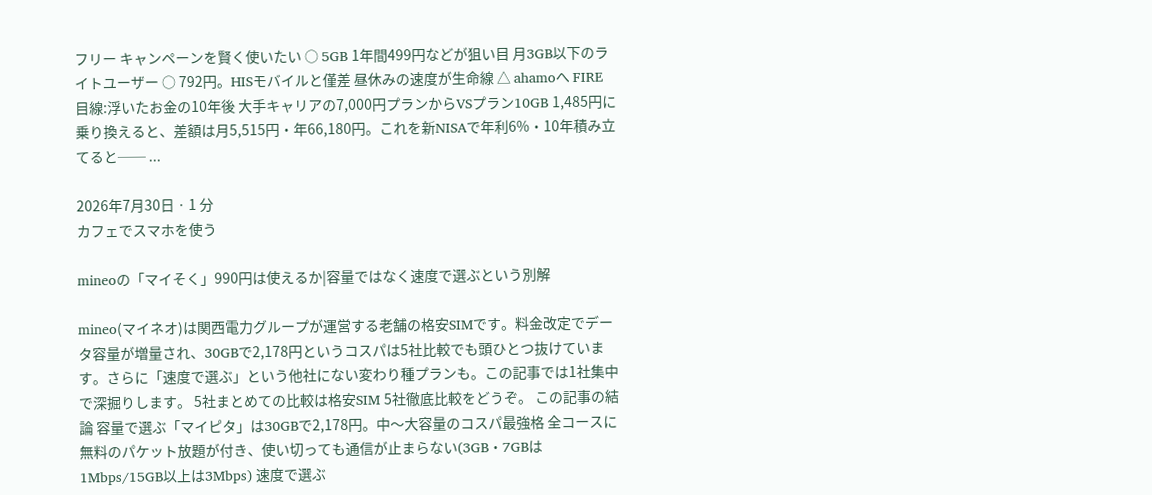フリー キャンペーンを賢く使いたい ○ 5GB 1年間499円などが狙い目 月3GB以下のライトユーザー ○ 792円。HISモバイルと僅差 昼休みの速度が生命線 △ ahamoへ FIRE目線:浮いたお金の10年後 大手キャリアの7,000円プランからVSプラン10GB 1,485円に乗り換えると、差額は月5,515円・年66,180円。これを新NISAで年利6%・10年積み立てると── ...

2026年7月30日 · 1 分
カフェでスマホを使う

mineoの「マイそく」990円は使えるか|容量ではなく速度で選ぶという別解

mineo(マイネオ)は関西電力グループが運営する老舗の格安SIMです。料金改定でデータ容量が増量され、30GBで2,178円というコスパは5社比較でも頭ひとつ抜けています。さらに「速度で選ぶ」という他社にない変わり種プランも。この記事では1社集中で深掘りします。 5社まとめての比較は格安SIM 5社徹底比較をどうぞ。 この記事の結論 容量で選ぶ「マイピタ」は30GBで2,178円。中〜大容量のコスパ最強格 全コースに無料のパケット放題が付き、使い切っても通信が止まらない(3GB・7GBは1Mbps/15GB以上は3Mbps) 速度で選ぶ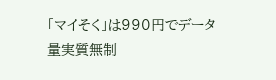「マイそく」は990円でデータ量実質無制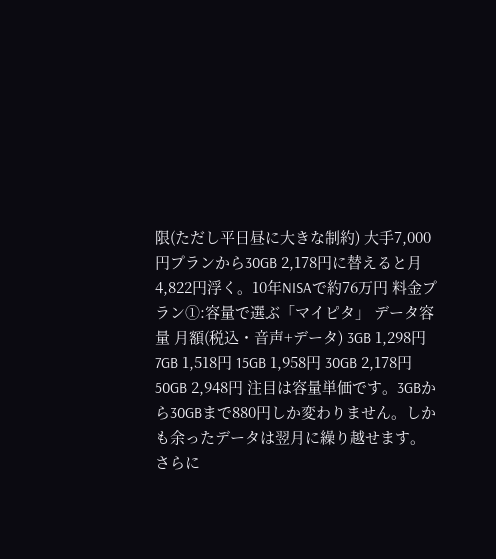限(ただし平日昼に大きな制約) 大手7,000円プランから30GB 2,178円に替えると月4,822円浮く。10年NISAで約76万円 料金プラン①:容量で選ぶ「マイピタ」 データ容量 月額(税込・音声+データ) 3GB 1,298円 7GB 1,518円 15GB 1,958円 30GB 2,178円 50GB 2,948円 注目は容量単価です。3GBから30GBまで880円しか変わりません。しかも余ったデータは翌月に繰り越せます。 さらに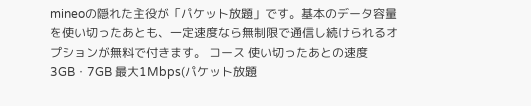mineoの隠れた主役が「パケット放題」です。基本のデータ容量を使い切ったあとも、一定速度なら無制限で通信し続けられるオプションが無料で付きます。 コース 使い切ったあとの速度 3GB・7GB 最大1Mbps(パケット放題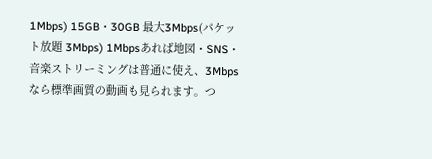1Mbps) 15GB・30GB 最大3Mbps(パケット放題 3Mbps) 1Mbpsあれば地図・SNS・音楽ストリーミングは普通に使え、3Mbpsなら標準画質の動画も見られます。つ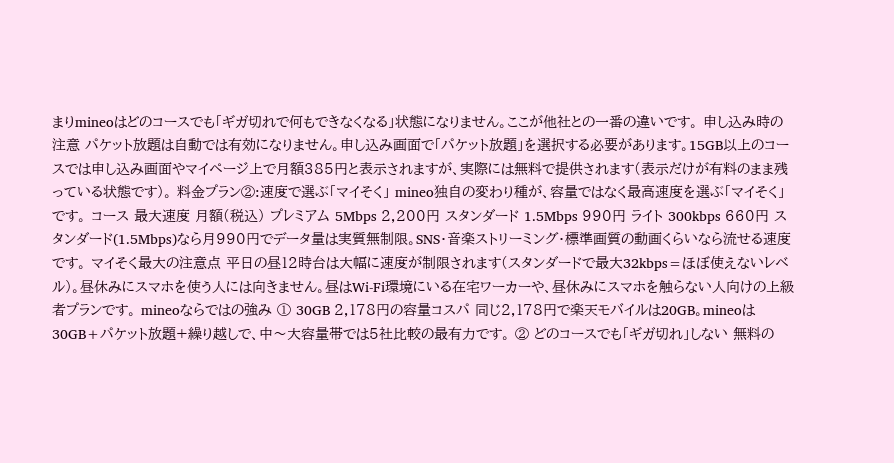まりmineoはどのコースでも「ギガ切れで何もできなくなる」状態になりません。ここが他社との一番の違いです。 申し込み時の注意 パケット放題は自動では有効になりません。申し込み画面で「パケット放題」を選択する必要があります。15GB以上のコースでは申し込み画面やマイページ上で月額385円と表示されますが、実際には無料で提供されます(表示だけが有料のまま残っている状態です)。 料金プラン②:速度で選ぶ「マイそく」 mineo独自の変わり種が、容量ではなく最高速度を選ぶ「マイそく」です。 コース 最大速度 月額(税込) プレミアム 5Mbps 2,200円 スタンダード 1.5Mbps 990円 ライト 300kbps 660円 スタンダード(1.5Mbps)なら月990円でデータ量は実質無制限。SNS・音楽ストリーミング・標準画質の動画くらいなら流せる速度です。 マイそく最大の注意点 平日の昼12時台は大幅に速度が制限されます(スタンダードで最大32kbps=ほぼ使えないレベル)。昼休みにスマホを使う人には向きません。昼はWi-Fi環境にいる在宅ワーカーや、昼休みにスマホを触らない人向けの上級者プランです。 mineoならではの強み ① 30GB 2,178円の容量コスパ 同じ2,178円で楽天モバイルは20GB。mineoは30GB+パケット放題+繰り越しで、中〜大容量帯では5社比較の最有力です。 ② どのコースでも「ギガ切れ」しない 無料の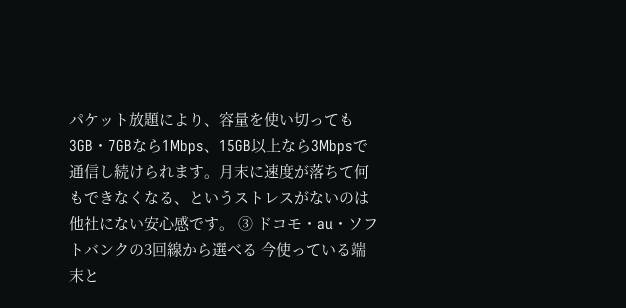パケット放題により、容量を使い切っても3GB・7GBなら1Mbps、15GB以上なら3Mbpsで通信し続けられます。月末に速度が落ちて何もできなくなる、というストレスがないのは他社にない安心感です。 ③ ドコモ・au・ソフトバンクの3回線から選べる 今使っている端末と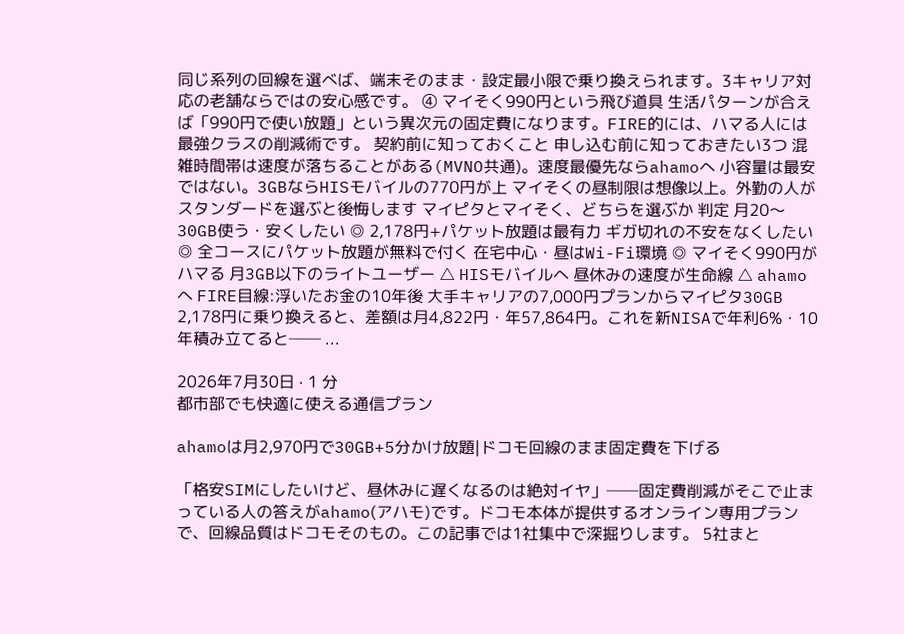同じ系列の回線を選べば、端末そのまま・設定最小限で乗り換えられます。3キャリア対応の老舗ならではの安心感です。 ④ マイそく990円という飛び道具 生活パターンが合えば「990円で使い放題」という異次元の固定費になります。FIRE的には、ハマる人には最強クラスの削減術です。 契約前に知っておくこと 申し込む前に知っておきたい3つ 混雑時間帯は速度が落ちることがある(MVNO共通)。速度最優先ならahamoへ 小容量は最安ではない。3GBならHISモバイルの770円が上 マイそくの昼制限は想像以上。外勤の人がスタンダードを選ぶと後悔します マイピタとマイそく、どちらを選ぶか 判定 月20〜30GB使う・安くしたい ◎ 2,178円+パケット放題は最有力 ギガ切れの不安をなくしたい ◎ 全コースにパケット放題が無料で付く 在宅中心・昼はWi-Fi環境 ◎ マイそく990円がハマる 月3GB以下のライトユーザー △ HISモバイルへ 昼休みの速度が生命線 △ ahamoへ FIRE目線:浮いたお金の10年後 大手キャリアの7,000円プランからマイピタ30GB 2,178円に乗り換えると、差額は月4,822円・年57,864円。これを新NISAで年利6%・10年積み立てると── ...

2026年7月30日 · 1 分
都市部でも快適に使える通信プラン

ahamoは月2,970円で30GB+5分かけ放題|ドコモ回線のまま固定費を下げる

「格安SIMにしたいけど、昼休みに遅くなるのは絶対イヤ」──固定費削減がそこで止まっている人の答えがahamo(アハモ)です。ドコモ本体が提供するオンライン専用プランで、回線品質はドコモそのもの。この記事では1社集中で深掘りします。 5社まと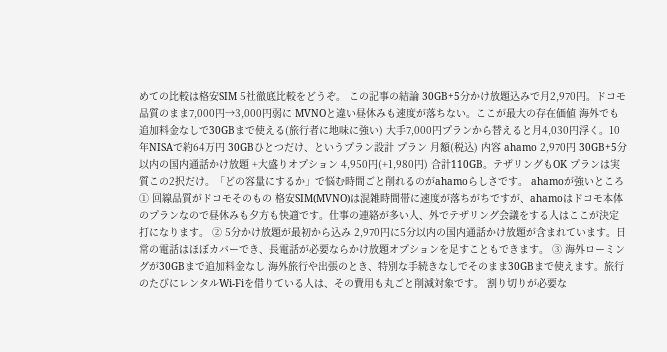めての比較は格安SIM 5社徹底比較をどうぞ。 この記事の結論 30GB+5分かけ放題込みで月2,970円。ドコモ品質のまま7,000円→3,000円弱に MVNOと違い昼休みも速度が落ちない。ここが最大の存在価値 海外でも追加料金なしで30GBまで使える(旅行者に地味に強い) 大手7,000円プランから替えると月4,030円浮く。10年NISAで約64万円 30GBひとつだけ、というプラン設計 プラン 月額(税込) 内容 ahamo 2,970円 30GB+5分以内の国内通話かけ放題 +大盛りオプション 4,950円(+1,980円) 合計110GB。テザリングもOK プランは実質この2択だけ。「どの容量にするか」で悩む時間ごと削れるのがahamoらしさです。 ahamoが強いところ ① 回線品質がドコモそのもの 格安SIM(MVNO)は混雑時間帯に速度が落ちがちですが、ahamoはドコモ本体のプランなので昼休みも夕方も快適です。仕事の連絡が多い人、外でテザリング会議をする人はここが決定打になります。 ② 5分かけ放題が最初から込み 2,970円に5分以内の国内通話かけ放題が含まれています。日常の電話はほぼカバーでき、長電話が必要ならかけ放題オプションを足すこともできます。 ③ 海外ローミングが30GBまで追加料金なし 海外旅行や出張のとき、特別な手続きなしでそのまま30GBまで使えます。旅行のたびにレンタルWi-Fiを借りている人は、その費用も丸ごと削減対象です。 割り切りが必要な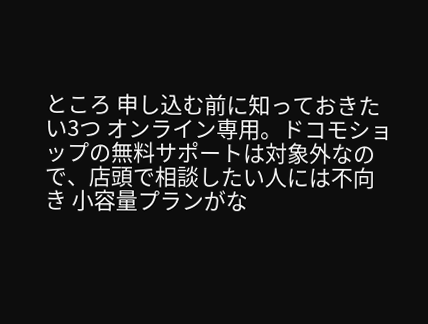ところ 申し込む前に知っておきたい3つ オンライン専用。ドコモショップの無料サポートは対象外なので、店頭で相談したい人には不向き 小容量プランがな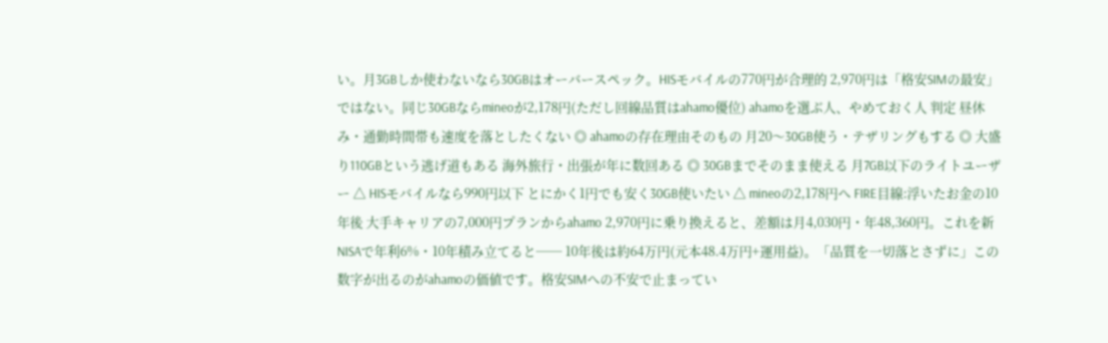い。月3GBしか使わないなら30GBはオーバースペック。HISモバイルの770円が合理的 2,970円は「格安SIMの最安」ではない。同じ30GBならmineoが2,178円(ただし回線品質はahamo優位) ahamoを選ぶ人、やめておく人 判定 昼休み・通勤時間帯も速度を落としたくない ◎ ahamoの存在理由そのもの 月20〜30GB使う・テザリングもする ◎ 大盛り110GBという逃げ道もある 海外旅行・出張が年に数回ある ◎ 30GBまでそのまま使える 月7GB以下のライトユーザー △ HISモバイルなら990円以下 とにかく1円でも安く30GB使いたい △ mineoの2,178円へ FIRE目線:浮いたお金の10年後 大手キャリアの7,000円プランからahamo 2,970円に乗り換えると、差額は月4,030円・年48,360円。これを新NISAで年利6%・10年積み立てると── 10年後は約64万円(元本48.4万円+運用益)。「品質を一切落とさずに」この数字が出るのがahamoの価値です。格安SIMへの不安で止まってい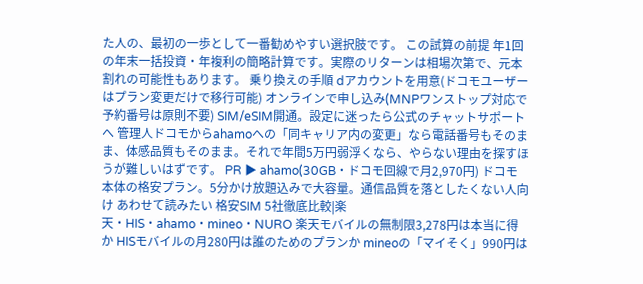た人の、最初の一歩として一番勧めやすい選択肢です。 この試算の前提 年1回の年末一括投資・年複利の簡略計算です。実際のリターンは相場次第で、元本割れの可能性もあります。 乗り換えの手順 dアカウントを用意(ドコモユーザーはプラン変更だけで移行可能) オンラインで申し込み(MNPワンストップ対応で予約番号は原則不要) SIM/eSIM開通。設定に迷ったら公式のチャットサポートへ 管理人ドコモからahamoへの「同キャリア内の変更」なら電話番号もそのまま、体感品質もそのまま。それで年間5万円弱浮くなら、やらない理由を探すほうが難しいはずです。 PR ▶ ahamo(30GB・ドコモ回線で月2,970円) ドコモ本体の格安プラン。5分かけ放題込みで大容量。通信品質を落としたくない人向け あわせて読みたい 格安SIM 5社徹底比較|楽天・HIS・ahamo・mineo・NURO 楽天モバイルの無制限3,278円は本当に得か HISモバイルの月280円は誰のためのプランか mineoの「マイそく」990円は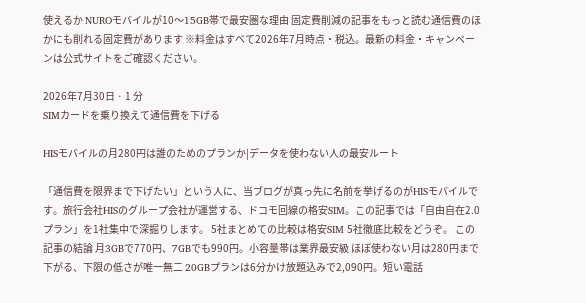使えるか NUROモバイルが10〜15GB帯で最安圏な理由 固定費削減の記事をもっと読む通信費のほかにも削れる固定費があります ※料金はすべて2026年7月時点・税込。最新の料金・キャンペーンは公式サイトをご確認ください。

2026年7月30日 · 1 分
SIMカードを乗り換えて通信費を下げる

HISモバイルの月280円は誰のためのプランか|データを使わない人の最安ルート

「通信費を限界まで下げたい」という人に、当ブログが真っ先に名前を挙げるのがHISモバイルです。旅行会社HISのグループ会社が運営する、ドコモ回線の格安SIM。この記事では「自由自在2.0プラン」を1社集中で深掘りします。 5社まとめての比較は格安SIM 5社徹底比較をどうぞ。 この記事の結論 月3GBで770円、7GBでも990円。小容量帯は業界最安級 ほぼ使わない月は280円まで下がる、下限の低さが唯一無二 20GBプランは6分かけ放題込みで2,090円。短い電話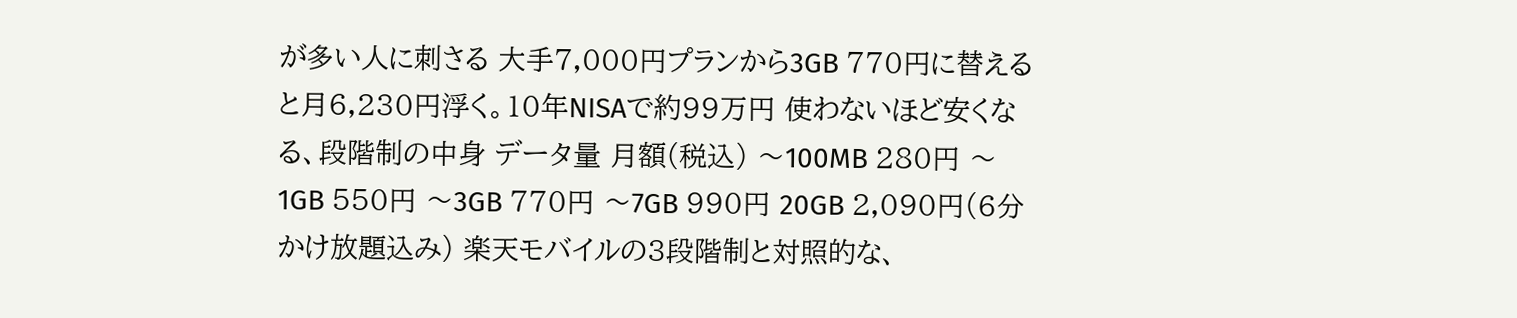が多い人に刺さる 大手7,000円プランから3GB 770円に替えると月6,230円浮く。10年NISAで約99万円 使わないほど安くなる、段階制の中身 データ量 月額(税込) 〜100MB 280円 〜1GB 550円 〜3GB 770円 〜7GB 990円 20GB 2,090円(6分かけ放題込み) 楽天モバイルの3段階制と対照的な、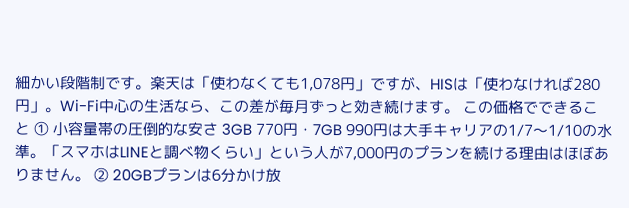細かい段階制です。楽天は「使わなくても1,078円」ですが、HISは「使わなければ280円」。Wi-Fi中心の生活なら、この差が毎月ずっと効き続けます。 この価格でできること ① 小容量帯の圧倒的な安さ 3GB 770円・7GB 990円は大手キャリアの1/7〜1/10の水準。「スマホはLINEと調べ物くらい」という人が7,000円のプランを続ける理由はほぼありません。 ② 20GBプランは6分かけ放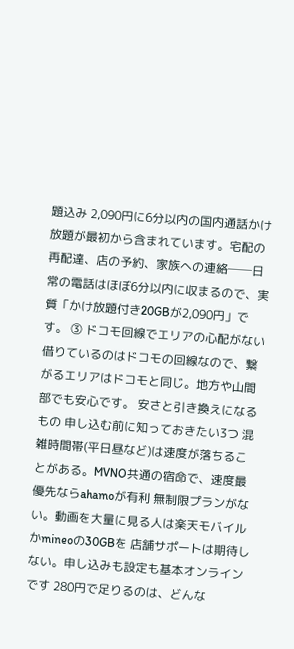題込み 2,090円に6分以内の国内通話かけ放題が最初から含まれています。宅配の再配達、店の予約、家族への連絡──日常の電話はほぼ6分以内に収まるので、実質「かけ放題付き20GBが2,090円」です。 ③ ドコモ回線でエリアの心配がない 借りているのはドコモの回線なので、繋がるエリアはドコモと同じ。地方や山間部でも安心です。 安さと引き換えになるもの 申し込む前に知っておきたい3つ 混雑時間帯(平日昼など)は速度が落ちることがある。MVNO共通の宿命で、速度最優先ならahamoが有利 無制限プランがない。動画を大量に見る人は楽天モバイルかmineoの30GBを 店舗サポートは期待しない。申し込みも設定も基本オンラインです 280円で足りるのは、どんな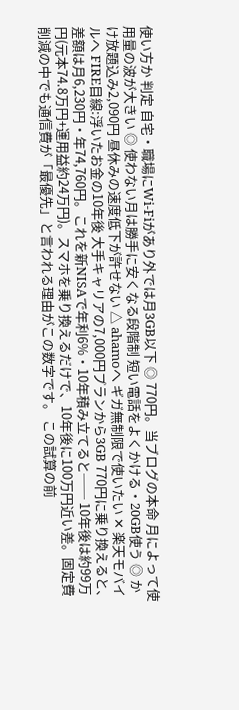使い方か 判定 自宅・職場にWi-Fiがあり外では月3GB以下 ◎ 770円。当ブログの本命 月によって使用量の波が大きい ◎ 使わない月は勝手に安くなる段階制 短い電話をよくかける・20GB使う ◎ かけ放題込み2,090円 昼休みの速度低下が許せない △ ahamoへ ギガ無制限で使いたい ✕ 楽天モバイルへ FIRE目線:浮いたお金の10年後 大手キャリアの7,000円プランから3GB 770円に乗り換えると、差額は月6,230円・年74,760円。これを新NISAで年利6%・10年積み立てると── 10年後は約99万円(元本74.8万円+運用益約24万円)。スマホを乗り換えるだけで、10年後に100万円近い差。固定費削減の中でも通信費が「最優先」と言われる理由がこの数字です。 この試算の前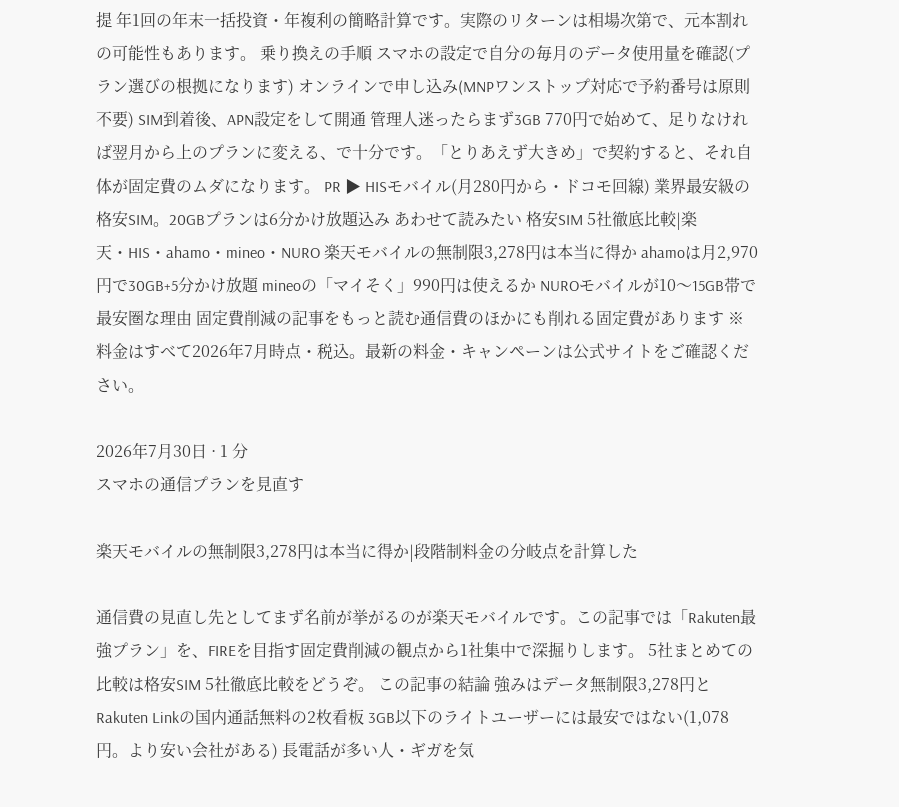提 年1回の年末一括投資・年複利の簡略計算です。実際のリターンは相場次第で、元本割れの可能性もあります。 乗り換えの手順 スマホの設定で自分の毎月のデータ使用量を確認(プラン選びの根拠になります) オンラインで申し込み(MNPワンストップ対応で予約番号は原則不要) SIM到着後、APN設定をして開通 管理人迷ったらまず3GB 770円で始めて、足りなければ翌月から上のプランに変える、で十分です。「とりあえず大きめ」で契約すると、それ自体が固定費のムダになります。 PR ▶ HISモバイル(月280円から・ドコモ回線) 業界最安級の格安SIM。20GBプランは6分かけ放題込み あわせて読みたい 格安SIM 5社徹底比較|楽天・HIS・ahamo・mineo・NURO 楽天モバイルの無制限3,278円は本当に得か ahamoは月2,970円で30GB+5分かけ放題 mineoの「マイそく」990円は使えるか NUROモバイルが10〜15GB帯で最安圏な理由 固定費削減の記事をもっと読む通信費のほかにも削れる固定費があります ※料金はすべて2026年7月時点・税込。最新の料金・キャンペーンは公式サイトをご確認ください。

2026年7月30日 · 1 分
スマホの通信プランを見直す

楽天モバイルの無制限3,278円は本当に得か|段階制料金の分岐点を計算した

通信費の見直し先としてまず名前が挙がるのが楽天モバイルです。この記事では「Rakuten最強プラン」を、FIREを目指す固定費削減の観点から1社集中で深掘りします。 5社まとめての比較は格安SIM 5社徹底比較をどうぞ。 この記事の結論 強みはデータ無制限3,278円とRakuten Linkの国内通話無料の2枚看板 3GB以下のライトユーザーには最安ではない(1,078円。より安い会社がある) 長電話が多い人・ギガを気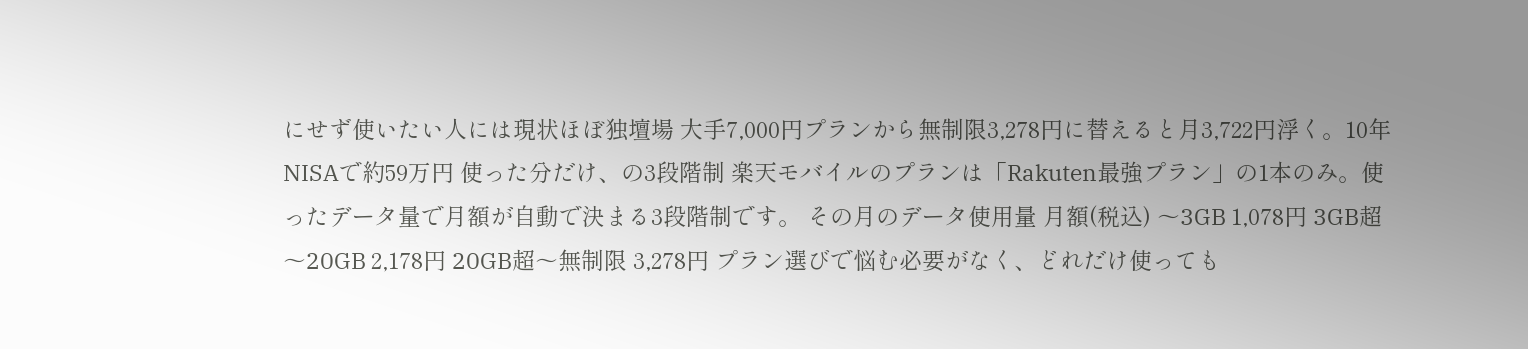にせず使いたい人には現状ほぼ独壇場 大手7,000円プランから無制限3,278円に替えると月3,722円浮く。10年NISAで約59万円 使った分だけ、の3段階制 楽天モバイルのプランは「Rakuten最強プラン」の1本のみ。使ったデータ量で月額が自動で決まる3段階制です。 その月のデータ使用量 月額(税込) 〜3GB 1,078円 3GB超〜20GB 2,178円 20GB超〜無制限 3,278円 プラン選びで悩む必要がなく、どれだけ使っても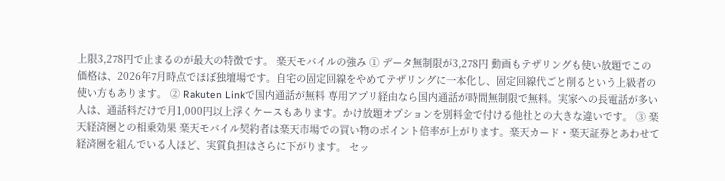上限3,278円で止まるのが最大の特徴です。 楽天モバイルの強み ① データ無制限が3,278円 動画もテザリングも使い放題でこの価格は、2026年7月時点でほぼ独壇場です。自宅の固定回線をやめてテザリングに一本化し、固定回線代ごと削るという上級者の使い方もあります。 ② Rakuten Linkで国内通話が無料 専用アプリ経由なら国内通話が時間無制限で無料。実家への長電話が多い人は、通話料だけで月1,000円以上浮くケースもあります。かけ放題オプションを別料金で付ける他社との大きな違いです。 ③ 楽天経済圏との相乗効果 楽天モバイル契約者は楽天市場での買い物のポイント倍率が上がります。楽天カード・楽天証券とあわせて経済圏を組んでいる人ほど、実質負担はさらに下がります。 セッ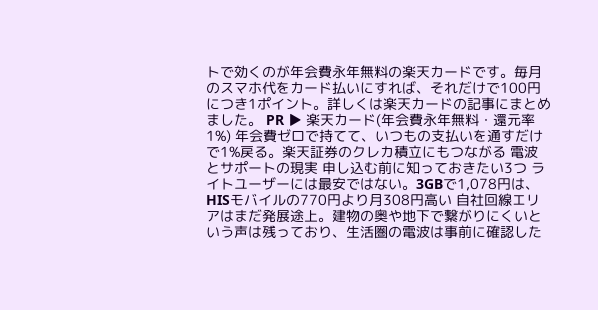トで効くのが年会費永年無料の楽天カードです。毎月のスマホ代をカード払いにすれば、それだけで100円につき1ポイント。詳しくは楽天カードの記事にまとめました。 PR ▶ 楽天カード(年会費永年無料・還元率1%) 年会費ゼロで持てて、いつもの支払いを通すだけで1%戻る。楽天証券のクレカ積立にもつながる 電波とサポートの現実 申し込む前に知っておきたい3つ ライトユーザーには最安ではない。3GBで1,078円は、HISモバイルの770円より月308円高い 自社回線エリアはまだ発展途上。建物の奥や地下で繋がりにくいという声は残っており、生活圏の電波は事前に確認した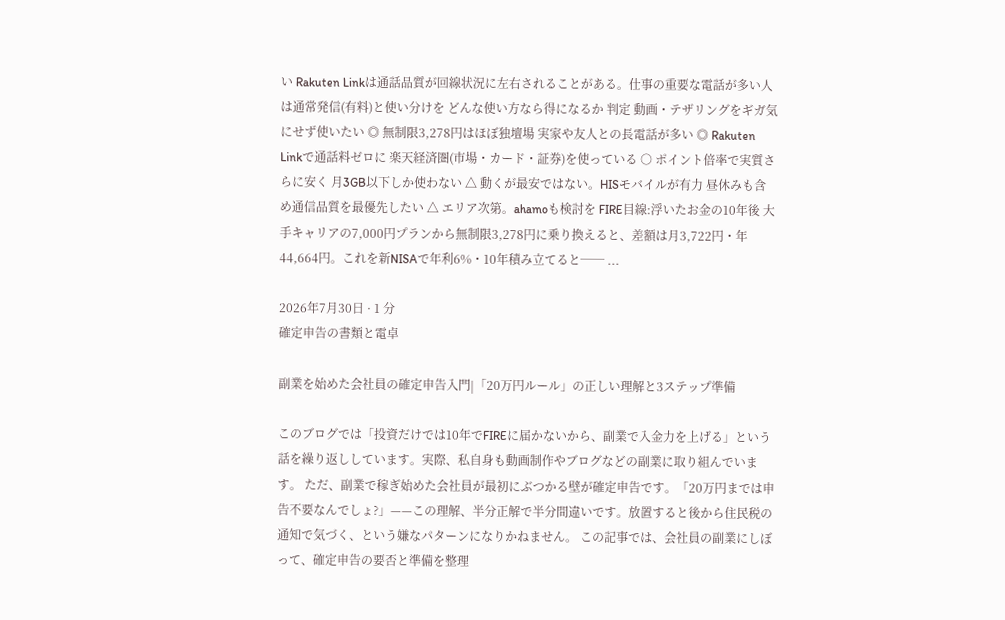い Rakuten Linkは通話品質が回線状況に左右されることがある。仕事の重要な電話が多い人は通常発信(有料)と使い分けを どんな使い方なら得になるか 判定 動画・テザリングをギガ気にせず使いたい ◎ 無制限3,278円はほぼ独壇場 実家や友人との長電話が多い ◎ Rakuten Linkで通話料ゼロに 楽天経済圏(市場・カード・証券)を使っている ○ ポイント倍率で実質さらに安く 月3GB以下しか使わない △ 動くが最安ではない。HISモバイルが有力 昼休みも含め通信品質を最優先したい △ エリア次第。ahamoも検討を FIRE目線:浮いたお金の10年後 大手キャリアの7,000円プランから無制限3,278円に乗り換えると、差額は月3,722円・年44,664円。これを新NISAで年利6%・10年積み立てると── ...

2026年7月30日 · 1 分
確定申告の書類と電卓

副業を始めた会社員の確定申告入門|「20万円ルール」の正しい理解と3ステップ準備

このブログでは「投資だけでは10年でFIREに届かないから、副業で入金力を上げる」という話を繰り返ししています。実際、私自身も動画制作やブログなどの副業に取り組んでいます。 ただ、副業で稼ぎ始めた会社員が最初にぶつかる壁が確定申告です。「20万円までは申告不要なんでしょ?」——この理解、半分正解で半分間違いです。放置すると後から住民税の通知で気づく、という嫌なパターンになりかねません。 この記事では、会社員の副業にしぼって、確定申告の要否と準備を整理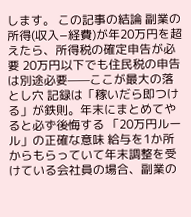します。 この記事の結論 副業の所得(収入−経費)が年20万円を超えたら、所得税の確定申告が必要 20万円以下でも住民税の申告は別途必要——ここが最大の落とし穴 記録は「稼いだら即つける」が鉄則。年末にまとめてやると必ず後悔する 「20万円ルール」の正確な意味 給与を1か所からもらっていて年末調整を受けている会社員の場合、副業の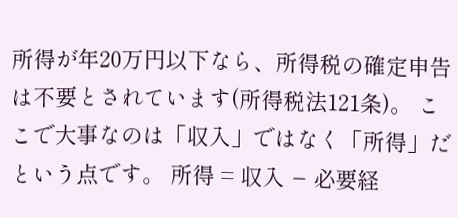所得が年20万円以下なら、所得税の確定申告は不要とされています(所得税法121条)。 ここで大事なのは「収入」ではなく「所得」だという点です。 所得 = 収入 − 必要経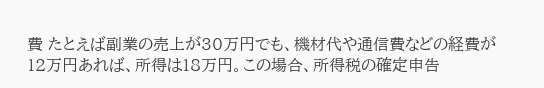費 たとえば副業の売上が30万円でも、機材代や通信費などの経費が12万円あれば、所得は18万円。この場合、所得税の確定申告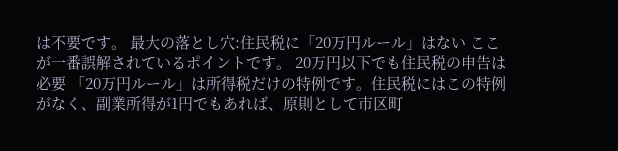は不要です。 最大の落とし穴:住民税に「20万円ルール」はない ここが一番誤解されているポイントです。 20万円以下でも住民税の申告は必要 「20万円ルール」は所得税だけの特例です。住民税にはこの特例がなく、副業所得が1円でもあれば、原則として市区町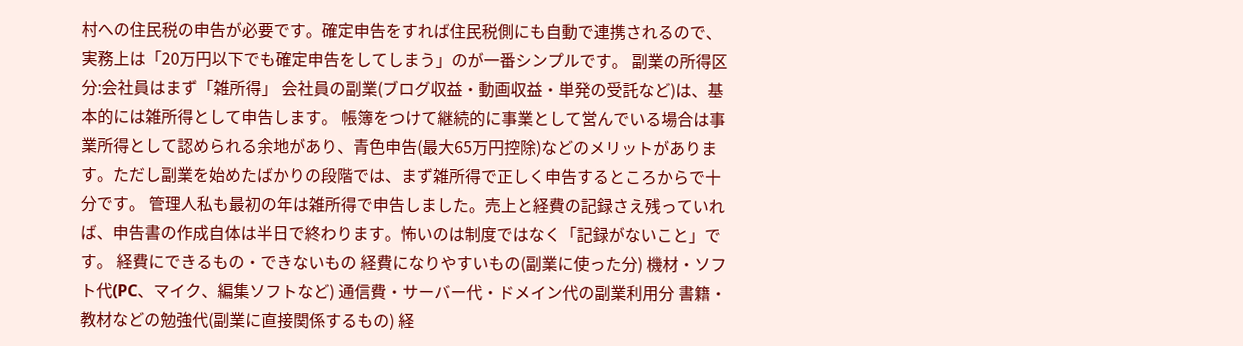村への住民税の申告が必要です。確定申告をすれば住民税側にも自動で連携されるので、実務上は「20万円以下でも確定申告をしてしまう」のが一番シンプルです。 副業の所得区分:会社員はまず「雑所得」 会社員の副業(ブログ収益・動画収益・単発の受託など)は、基本的には雑所得として申告します。 帳簿をつけて継続的に事業として営んでいる場合は事業所得として認められる余地があり、青色申告(最大65万円控除)などのメリットがあります。ただし副業を始めたばかりの段階では、まず雑所得で正しく申告するところからで十分です。 管理人私も最初の年は雑所得で申告しました。売上と経費の記録さえ残っていれば、申告書の作成自体は半日で終わります。怖いのは制度ではなく「記録がないこと」です。 経費にできるもの・できないもの 経費になりやすいもの(副業に使った分) 機材・ソフト代(PC、マイク、編集ソフトなど) 通信費・サーバー代・ドメイン代の副業利用分 書籍・教材などの勉強代(副業に直接関係するもの) 経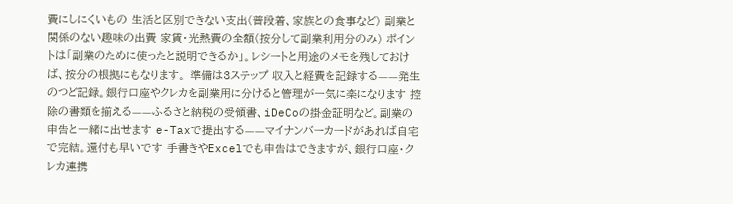費にしにくいもの 生活と区別できない支出(普段着、家族との食事など) 副業と関係のない趣味の出費 家賃・光熱費の全額(按分して副業利用分のみ) ポイントは「副業のために使ったと説明できるか」。レシートと用途のメモを残しておけば、按分の根拠にもなります。 準備は3ステップ 収入と経費を記録する——発生のつど記録。銀行口座やクレカを副業用に分けると管理が一気に楽になります 控除の書類を揃える——ふるさと納税の受領書、iDeCoの掛金証明など。副業の申告と一緒に出せます e-Taxで提出する——マイナンバーカードがあれば自宅で完結。還付も早いです 手書きやExcelでも申告はできますが、銀行口座・クレカ連携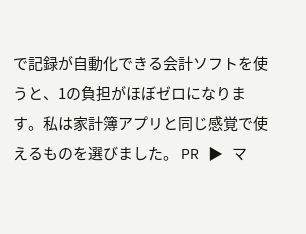で記録が自動化できる会計ソフトを使うと、1の負担がほぼゼロになります。私は家計簿アプリと同じ感覚で使えるものを選びました。 PR ▶ マ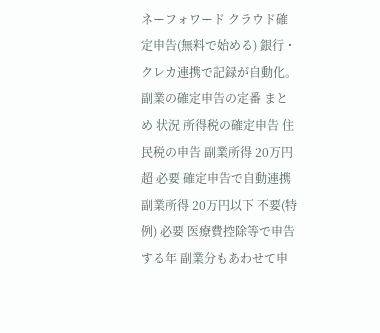ネーフォワード クラウド確定申告(無料で始める) 銀行・クレカ連携で記録が自動化。副業の確定申告の定番 まとめ 状況 所得税の確定申告 住民税の申告 副業所得 20万円超 必要 確定申告で自動連携 副業所得 20万円以下 不要(特例) 必要 医療費控除等で申告する年 副業分もあわせて申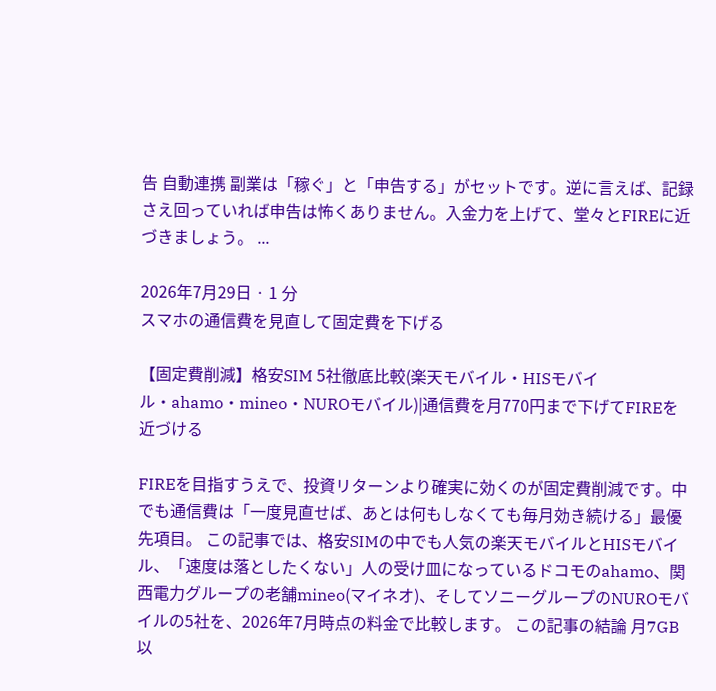告 自動連携 副業は「稼ぐ」と「申告する」がセットです。逆に言えば、記録さえ回っていれば申告は怖くありません。入金力を上げて、堂々とFIREに近づきましょう。 ...

2026年7月29日 · 1 分
スマホの通信費を見直して固定費を下げる

【固定費削減】格安SIM 5社徹底比較(楽天モバイル・HISモバイル・ahamo・mineo・NUROモバイル)|通信費を月770円まで下げてFIREを近づける

FIREを目指すうえで、投資リターンより確実に効くのが固定費削減です。中でも通信費は「一度見直せば、あとは何もしなくても毎月効き続ける」最優先項目。 この記事では、格安SIMの中でも人気の楽天モバイルとHISモバイル、「速度は落としたくない」人の受け皿になっているドコモのahamo、関西電力グループの老舗mineo(マイネオ)、そしてソニーグループのNUROモバイルの5社を、2026年7月時点の料金で比較します。 この記事の結論 月7GB以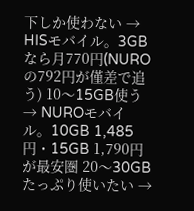下しか使わない → HISモバイル。3GBなら月770円(NUROの792円が僅差で追う) 10〜15GB使う → NUROモバイル。10GB 1,485円・15GB 1,790円が最安圏 20〜30GBたっぷり使いたい →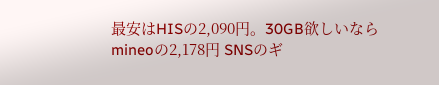最安はHISの2,090円。30GB欲しいならmineoの2,178円 SNSのギ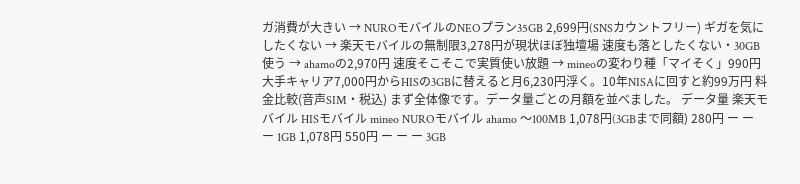ガ消費が大きい → NUROモバイルのNEOプラン35GB 2,699円(SNSカウントフリー) ギガを気にしたくない → 楽天モバイルの無制限3,278円が現状ほぼ独壇場 速度も落としたくない・30GB使う → ahamoの2,970円 速度そこそこで実質使い放題 → mineoの変わり種「マイそく」990円 大手キャリア7,000円からHISの3GBに替えると月6,230円浮く。10年NISAに回すと約99万円 料金比較(音声SIM・税込) まず全体像です。データ量ごとの月額を並べました。 データ量 楽天モバイル HISモバイル mineo NUROモバイル ahamo 〜100MB 1,078円(3GBまで同額) 280円 ー ー ー 1GB 1,078円 550円 ー ー ー 3GB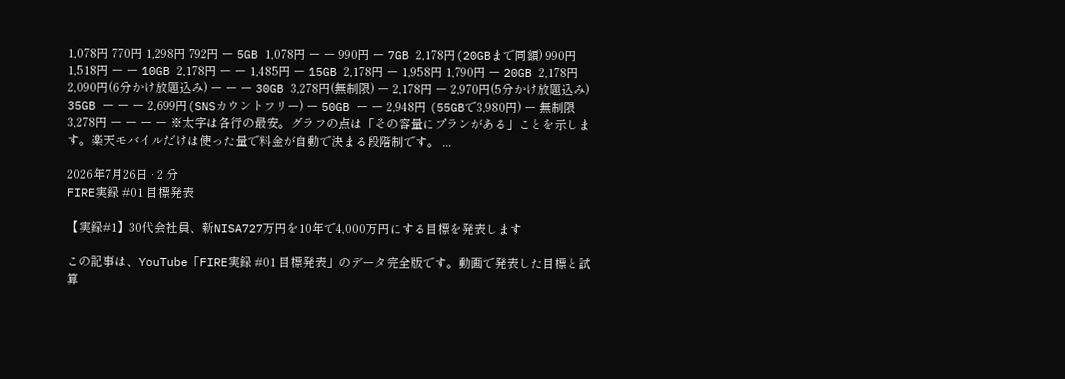1,078円 770円 1,298円 792円 ー 5GB 1,078円 ー ー 990円 ー 7GB 2,178円(20GBまで同額) 990円 1,518円 ー ー 10GB 2,178円 ー ー 1,485円 ー 15GB 2,178円 ー 1,958円 1,790円 ー 20GB 2,178円 2,090円(6分かけ放題込み) ー ー ー 30GB 3,278円(無制限) ー 2,178円 ー 2,970円(5分かけ放題込み) 35GB ー ー ー 2,699円(SNSカウントフリー) ー 50GB ー ー 2,948円 (55GBで3,980円) ー 無制限 3,278円 ー ー ー ー ※太字は各行の最安。グラフの点は「その容量にプランがある」ことを示します。楽天モバイルだけは使った量で料金が自動で決まる段階制です。 ...

2026年7月26日 · 2 分
FIRE実録 #01 目標発表

【実録#1】30代会社員、新NISA727万円を10年で4,000万円にする目標を発表します

この記事は、YouTube「FIRE実録 #01 目標発表」のデータ完全版です。動画で発表した目標と試算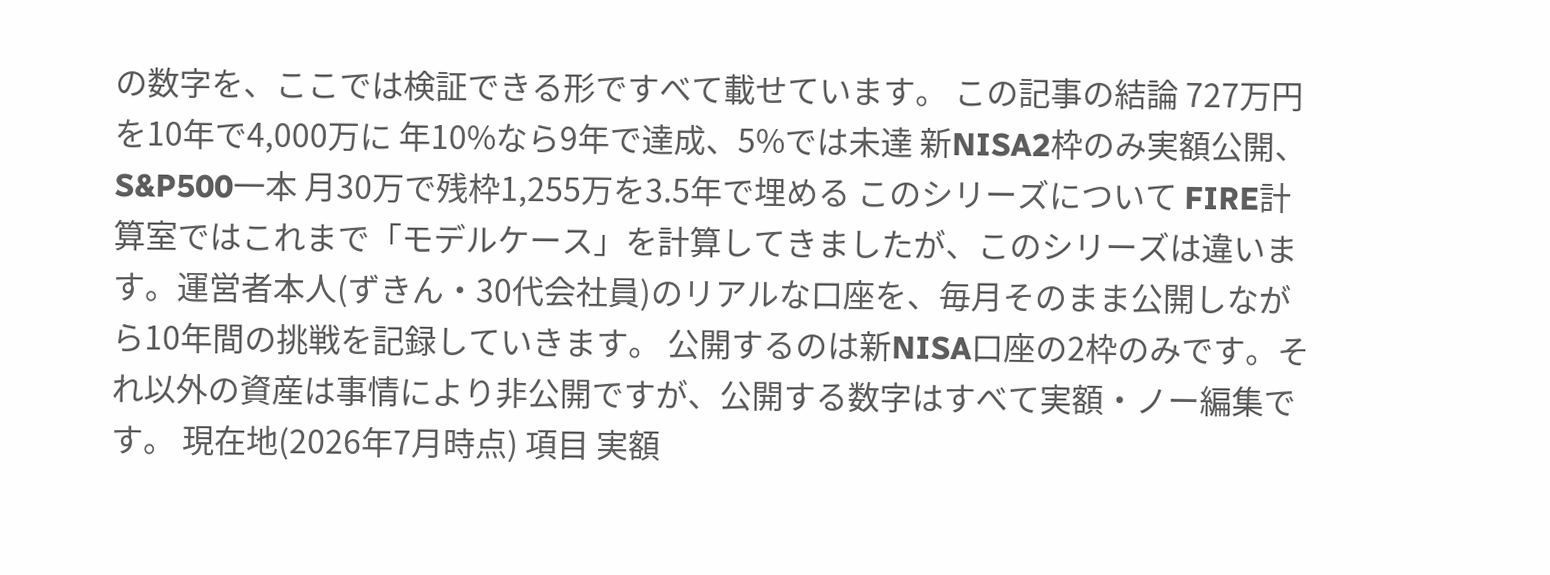の数字を、ここでは検証できる形ですべて載せています。 この記事の結論 727万円を10年で4,000万に 年10%なら9年で達成、5%では未達 新NISA2枠のみ実額公開、S&P500一本 月30万で残枠1,255万を3.5年で埋める このシリーズについて FIRE計算室ではこれまで「モデルケース」を計算してきましたが、このシリーズは違います。運営者本人(ずきん・30代会社員)のリアルな口座を、毎月そのまま公開しながら10年間の挑戦を記録していきます。 公開するのは新NISA口座の2枠のみです。それ以外の資産は事情により非公開ですが、公開する数字はすべて実額・ノー編集です。 現在地(2026年7月時点) 項目 実額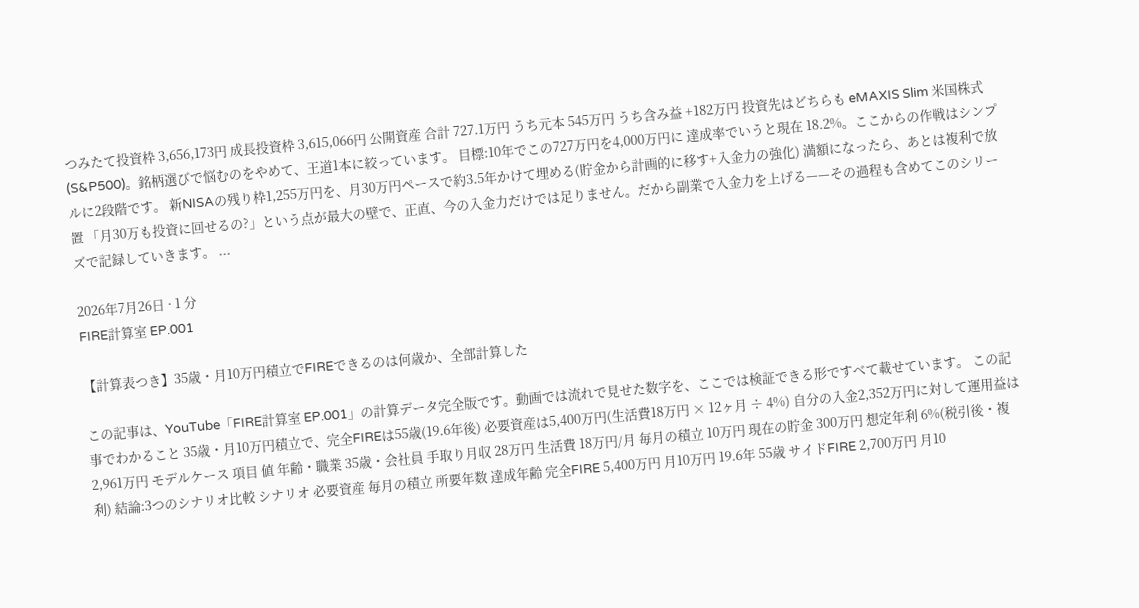つみたて投資枠 3,656,173円 成長投資枠 3,615,066円 公開資産 合計 727.1万円 うち元本 545万円 うち含み益 +182万円 投資先はどちらも eMAXIS Slim 米国株式(S&P500)。銘柄選びで悩むのをやめて、王道1本に絞っています。 目標:10年でこの727万円を4,000万円に 達成率でいうと現在 18.2%。ここからの作戦はシンプルに2段階です。 新NISAの残り枠1,255万円を、月30万円ペースで約3.5年かけて埋める(貯金から計画的に移す+入金力の強化) 満額になったら、あとは複利で放置 「月30万も投資に回せるの?」という点が最大の壁で、正直、今の入金力だけでは足りません。だから副業で入金力を上げる——その過程も含めてこのシリーズで記録していきます。 ...

2026年7月26日 · 1 分
FIRE計算室 EP.001

【計算表つき】35歳・月10万円積立でFIREできるのは何歳か、全部計算した

この記事は、YouTube「FIRE計算室 EP.001」の計算データ完全版です。動画では流れで見せた数字を、ここでは検証できる形ですべて載せています。 この記事でわかること 35歳・月10万円積立で、完全FIREは55歳(19.6年後) 必要資産は5,400万円(生活費18万円 × 12ヶ月 ÷ 4%) 自分の入金2,352万円に対して運用益は2,961万円 モデルケース 項目 値 年齢・職業 35歳・会社員 手取り月収 28万円 生活費 18万円/月 毎月の積立 10万円 現在の貯金 300万円 想定年利 6%(税引後・複利) 結論:3つのシナリオ比較 シナリオ 必要資産 毎月の積立 所要年数 達成年齢 完全FIRE 5,400万円 月10万円 19.6年 55歳 サイドFIRE 2,700万円 月10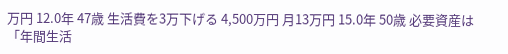万円 12.0年 47歳 生活費を3万下げる 4,500万円 月13万円 15.0年 50歳 必要資産は「年間生活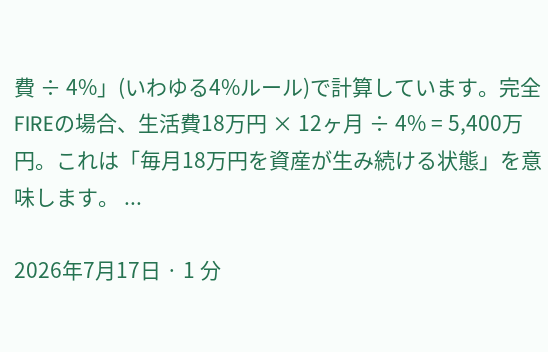費 ÷ 4%」(いわゆる4%ルール)で計算しています。完全FIREの場合、生活費18万円 × 12ヶ月 ÷ 4% = 5,400万円。これは「毎月18万円を資産が生み続ける状態」を意味します。 ...

2026年7月17日 · 1 分